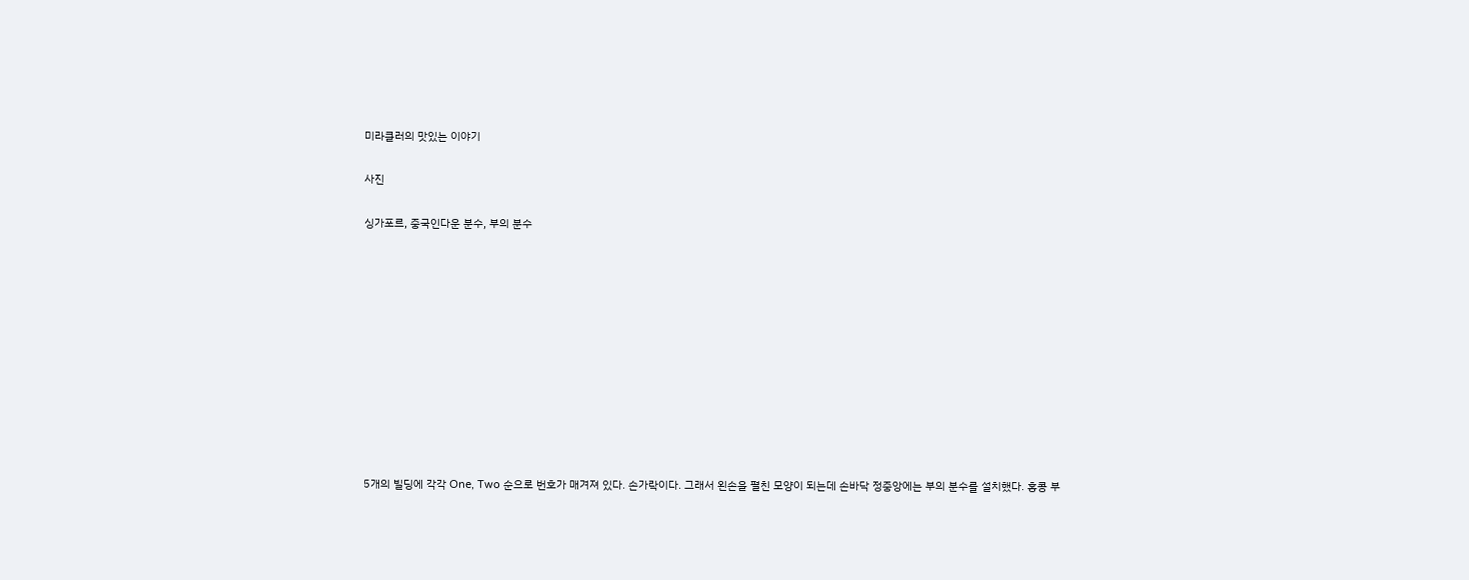미라클러의 맛있는 이야기

사진

싱가포르, 중국인다운 분수, 부의 분수











5개의 빌딩에 각각 One, Two 순으로 번호가 매겨져 있다. 손가락이다. 그래서 왼손을 펼친 모양이 되는데 손바닥 정중앙에는 부의 분수를 설치했다. 홍콩 부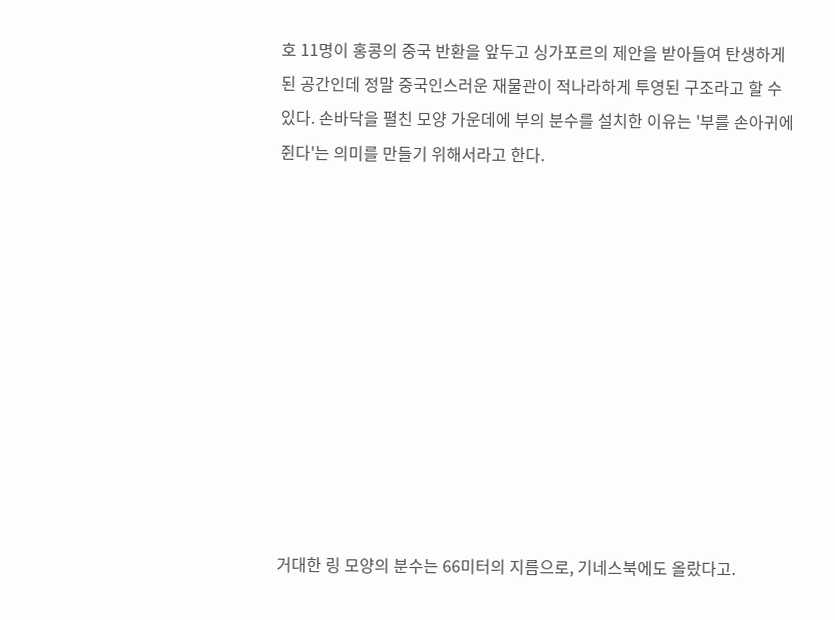호 11명이 홍콩의 중국 반환을 앞두고 싱가포르의 제안을 받아들여 탄생하게 된 공간인데 정말 중국인스러운 재물관이 적나라하게 투영된 구조라고 할 수 있다. 손바닥을 펼친 모양 가운데에 부의 분수를 설치한 이유는 '부를 손아귀에 쥔다'는 의미를 만들기 위해서라고 한다.











거대한 링 모양의 분수는 66미터의 지름으로, 기네스북에도 올랐다고.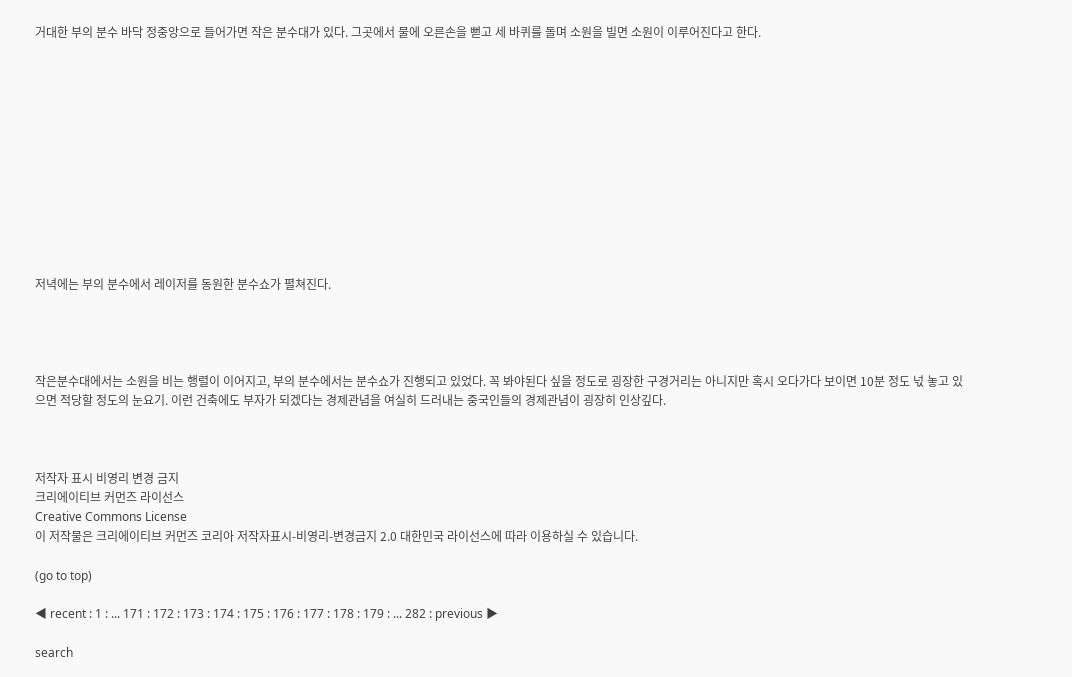거대한 부의 분수 바닥 정중앙으로 들어가면 작은 분수대가 있다. 그곳에서 물에 오른손을 뻗고 세 바퀴를 돌며 소원을 빌면 소원이 이루어진다고 한다.












저녁에는 부의 분수에서 레이저를 동원한 분수쇼가 펼쳐진다.




작은분수대에서는 소원을 비는 행렬이 이어지고, 부의 분수에서는 분수쇼가 진행되고 있었다. 꼭 봐야된다 싶을 정도로 굉장한 구경거리는 아니지만 혹시 오다가다 보이면 10분 정도 넋 놓고 있으면 적당할 정도의 눈요기. 이런 건축에도 부자가 되겠다는 경제관념을 여실히 드러내는 중국인들의 경제관념이 굉장히 인상깊다.



저작자 표시 비영리 변경 금지
크리에이티브 커먼즈 라이선스
Creative Commons License
이 저작물은 크리에이티브 커먼즈 코리아 저작자표시-비영리-변경금지 2.0 대한민국 라이선스에 따라 이용하실 수 있습니다.

(go to top)

◀ recent : 1 : ... 171 : 172 : 173 : 174 : 175 : 176 : 177 : 178 : 179 : ... 282 : previous ▶

search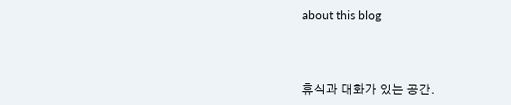about this blog



휴식과 대화가 있는 공간.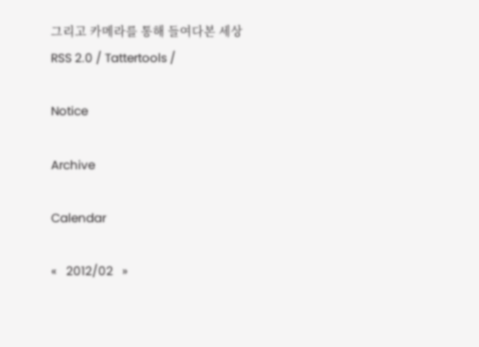그리고 카메라를 통해 들여다본 세상
RSS 2.0 / Tattertools /

Notice

Archive

Calendar

«   2012/02   »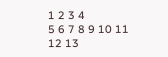1 2 3 4
5 6 7 8 9 10 11
12 13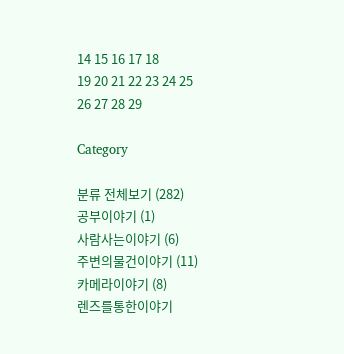14 15 16 17 18
19 20 21 22 23 24 25
26 27 28 29

Category

분류 전체보기 (282)
공부이야기 (1)
사람사는이야기 (6)
주변의물건이야기 (11)
카메라이야기 (8)
렌즈를통한이야기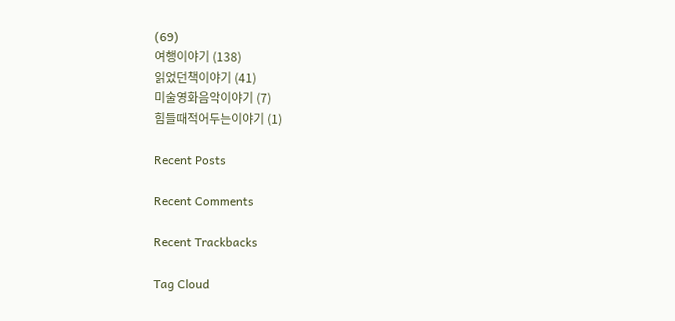(69)
여행이야기 (138)
읽었던책이야기 (41)
미술영화음악이야기 (7)
힘들때적어두는이야기 (1)

Recent Posts

Recent Comments

Recent Trackbacks

Tag Cloud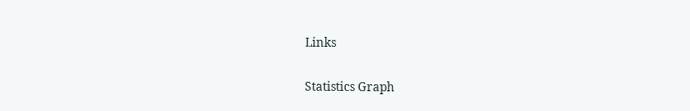Links

Statistics Graph